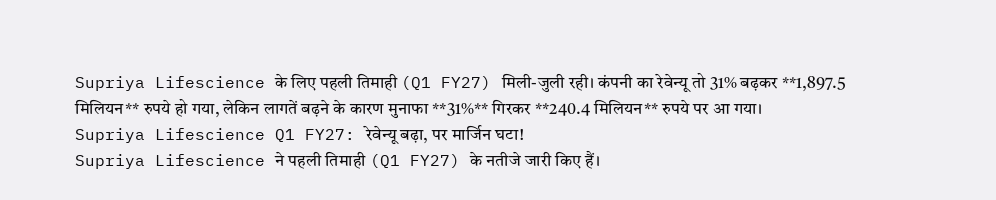Supriya Lifescience के लिए पहली तिमाही (Q1 FY27) मिली-जुली रही। कंपनी का रेवेन्यू तो 31% बढ़कर **1,897.5 मिलियन** रुपये हो गया, लेकिन लागतें बढ़ने के कारण मुनाफा **31%** गिरकर **240.4 मिलियन** रुपये पर आ गया।
Supriya Lifescience Q1 FY27: रेवेन्यू बढ़ा, पर मार्जिन घटा!
Supriya Lifescience ने पहली तिमाही (Q1 FY27) के नतीजे जारी किए हैं।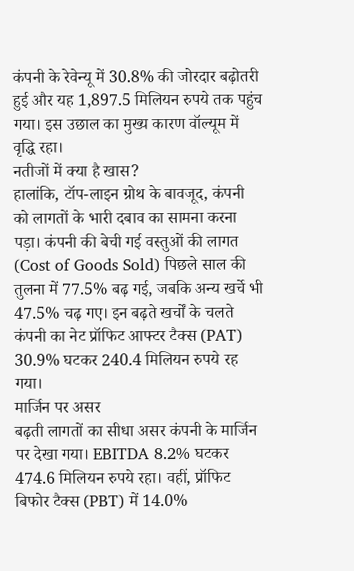कंपनी के रेवेन्यू में 30.8% की जोरदार बढ़ोतरी हुई और यह 1,897.5 मिलियन रुपये तक पहुंच गया। इस उछाल का मुख्य कारण वॉल्यूम में वृद्धि रहा।
नतीजों में क्या है खास?
हालांकि, टॉप-लाइन ग्रोथ के बावजूद, कंपनी को लागतों के भारी दबाव का सामना करना पड़ा। कंपनी की बेची गई वस्तुओं की लागत (Cost of Goods Sold) पिछले साल की तुलना में 77.5% बढ़ गई, जबकि अन्य खर्चे भी 47.5% चढ़ गए। इन बढ़ते खर्चों के चलते कंपनी का नेट प्रॉफिट आफ्टर टैक्स (PAT) 30.9% घटकर 240.4 मिलियन रुपये रह गया।
मार्जिन पर असर
बढ़ती लागतों का सीधा असर कंपनी के मार्जिन पर देखा गया। EBITDA 8.2% घटकर 474.6 मिलियन रुपये रहा। वहीं, प्रॉफिट बिफोर टैक्स (PBT) में 14.0%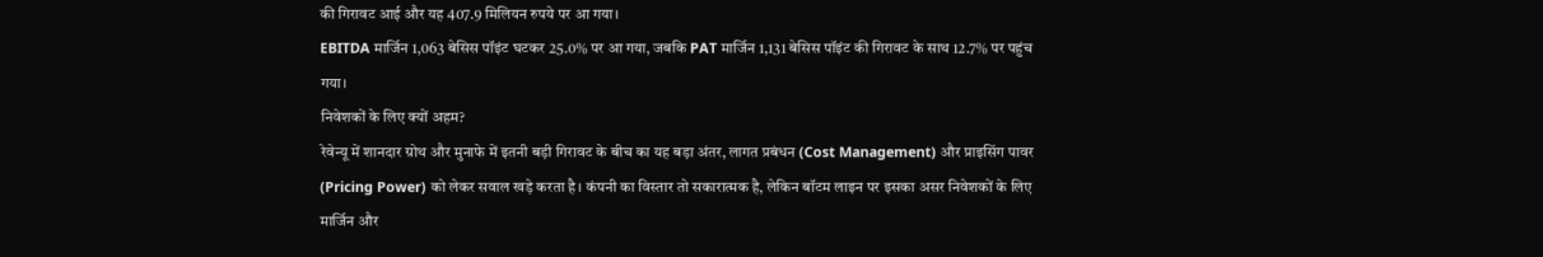की गिरावट आई और यह 407.9 मिलियन रुपये पर आ गया।
EBITDA मार्जिन 1,063 बेसिस पॉइंट घटकर 25.0% पर आ गया, जबकि PAT मार्जिन 1,131 बेसिस पॉइंट की गिरावट के साथ 12.7% पर पहुंच गया।
निवेशकों के लिए क्यों अहम?
रेवेन्यू में शानदार ग्रोथ और मुनाफे में इतनी बड़ी गिरावट के बीच का यह बड़ा अंतर, लागत प्रबंधन (Cost Management) और प्राइसिंग पावर (Pricing Power) को लेकर सवाल खड़े करता है। कंपनी का विस्तार तो सकारात्मक है, लेकिन बॉटम लाइन पर इसका असर निवेशकों के लिए मार्जिन और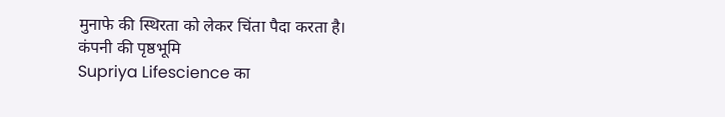मुनाफे की स्थिरता को लेकर चिंता पैदा करता है।
कंपनी की पृष्ठभूमि
Supriya Lifescience का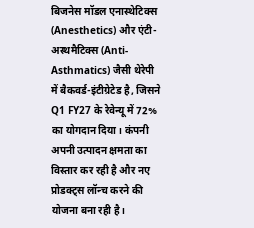बिजनेस मॉडल एनास्थेटिक्स (Anesthetics) और एंटी-अस्थमैटिक्स (Anti-Asthmatics) जैसी थेरेपी में बैकवर्ड-इंटीग्रेटेड है, जिसने Q1 FY27 के रेवेन्यू में 72% का योगदान दिया। कंपनी अपनी उत्पादन क्षमता का विस्तार कर रही है और नए प्रोडक्ट्स लॉन्च करने की योजना बना रही है।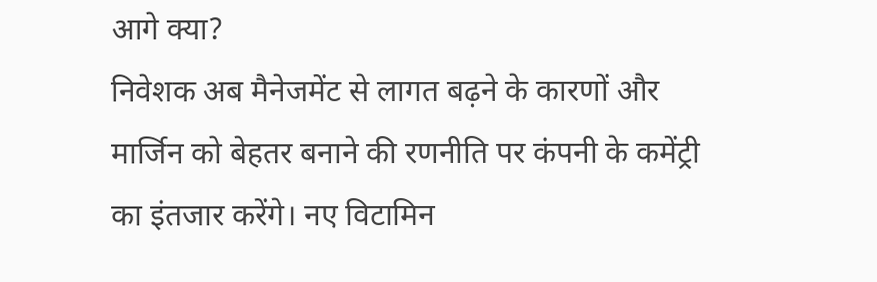आगे क्या?
निवेशक अब मैनेजमेंट से लागत बढ़ने के कारणों और मार्जिन को बेहतर बनाने की रणनीति पर कंपनी के कमेंट्री का इंतजार करेंगे। नए विटामिन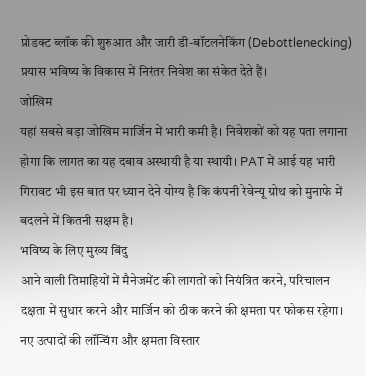प्रोडक्ट ब्लॉक की शुरुआत और जारी डी-बॉटलनेकिंग (Debottlenecking) प्रयास भविष्य के विकास में निरंतर निवेश का संकेत देते हैं।
जोखिम
यहां सबसे बड़ा जोखिम मार्जिन में भारी कमी है। निवेशकों को यह पता लगाना होगा कि लागत का यह दबाव अस्थायी है या स्थायी। PAT में आई यह भारी गिरावट भी इस बात पर ध्यान देने योग्य है कि कंपनी रेवेन्यू ग्रोथ को मुनाफे में बदलने में कितनी सक्षम है।
भविष्य के लिए मुख्य बिंदु
आने वाली तिमाहियों में मैनेजमेंट की लागतों को नियंत्रित करने, परिचालन दक्षता में सुधार करने और मार्जिन को ठीक करने की क्षमता पर फोकस रहेगा। नए उत्पादों की लॉन्चिंग और क्षमता विस्तार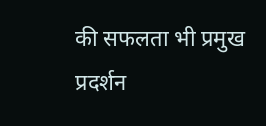की सफलता भी प्रमुख प्रदर्शन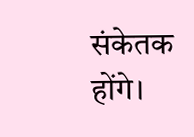संकेतक होंगे।